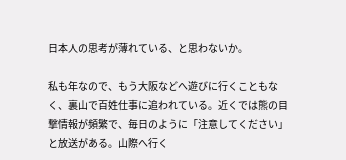日本人の思考が薄れている、と思わないか。

私も年なので、もう大阪などへ遊びに行くこともなく、裏山で百姓仕事に追われている。近くでは熊の目撃情報が頻繁で、毎日のように「注意してください」と放送がある。山際へ行く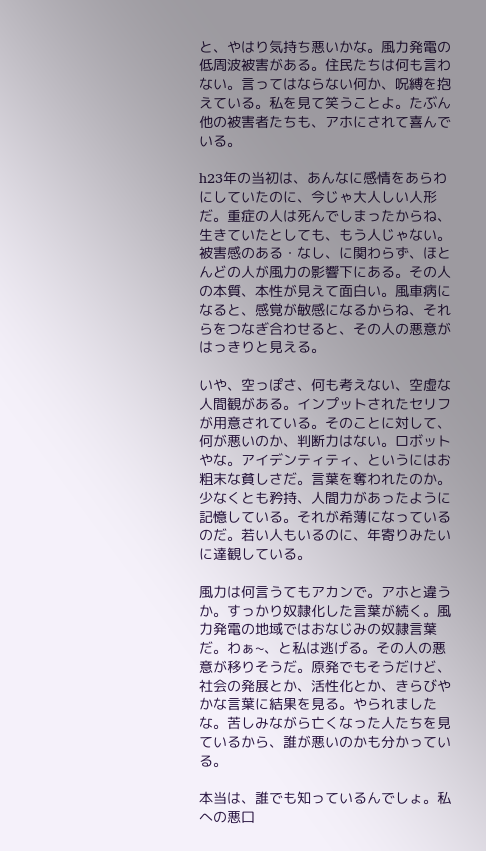と、やはり気持ち悪いかな。風力発電の低周波被害がある。住民たちは何も言わない。言ってはならない何か、呪縛を抱えている。私を見て笑うことよ。たぶん他の被害者たちも、アホにされて喜んでいる。

h23年の当初は、あんなに感情をあらわにしていたのに、今じゃ大人しい人形だ。重症の人は死んでしまったからね、生きていたとしても、もう人じゃない。被害感のある・なし、に関わらず、ほとんどの人が風力の影響下にある。その人の本質、本性が見えて面白い。風車病になると、感覚が敏感になるからね、それらをつなぎ合わせると、その人の悪意がはっきりと見える。

いや、空っぽさ、何も考えない、空虚な人間観がある。インプットされたセリフが用意されている。そのことに対して、何が悪いのか、判断力はない。ロボットやな。アイデンティティ、というにはお粗末な貧しさだ。言葉を奪われたのか。少なくとも矜持、人間力があったように記憶している。それが希薄になっているのだ。若い人もいるのに、年寄りみたいに達観している。

風力は何言うてもアカンで。アホと違うか。すっかり奴隷化した言葉が続く。風力発電の地域ではおなじみの奴隷言葉だ。わぁ~、と私は逃げる。その人の悪意が移りそうだ。原発でもそうだけど、社会の発展とか、活性化とか、きらびやかな言葉に結果を見る。やられましたな。苦しみながら亡くなった人たちを見ているから、誰が悪いのかも分かっている。

本当は、誰でも知っているんでしょ。私への悪口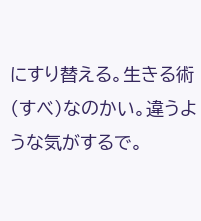にすり替える。生きる術(すべ)なのかい。違うような気がするで。